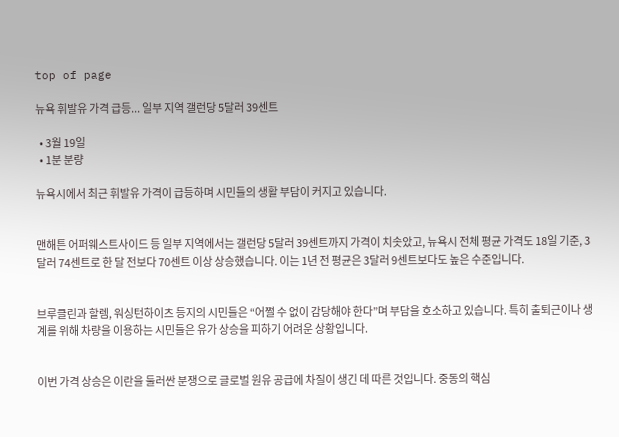top of page

뉴욕 휘발유 가격 급등... 일부 지역 갤런당 5달러 39센트

  • 3월 19일
  • 1분 분량

뉴욕시에서 최근 휘발유 가격이 급등하며 시민들의 생활 부담이 커지고 있습니다.


맨해튼 어퍼웨스트사이드 등 일부 지역에서는 갤런당 5달러 39센트까지 가격이 치솟았고, 뉴욕시 전체 평균 가격도 18일 기준, 3달러 74센트로 한 달 전보다 70센트 이상 상승했습니다. 이는 1년 전 평균은 3달러 9센트보다도 높은 수준입니다.


브루클린과 할렘, 워싱턴하이츠 등지의 시민들은 “어쩔 수 없이 감당해야 한다”며 부담을 호소하고 있습니다. 특히 출퇴근이나 생계를 위해 차량을 이용하는 시민들은 유가 상승을 피하기 어려운 상황입니다.


이번 가격 상승은 이란을 둘러싼 분쟁으로 글로벌 원유 공급에 차질이 생긴 데 따른 것입니다. 중동의 핵심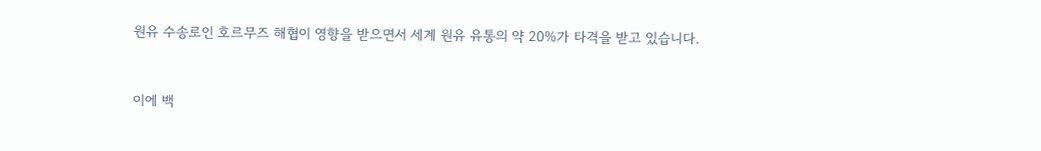원유 수송로인 호르무즈 해협이 영향을 받으면서 세계 원유 유통의 약 20%가 타격을 받고 있습니다.


이에 백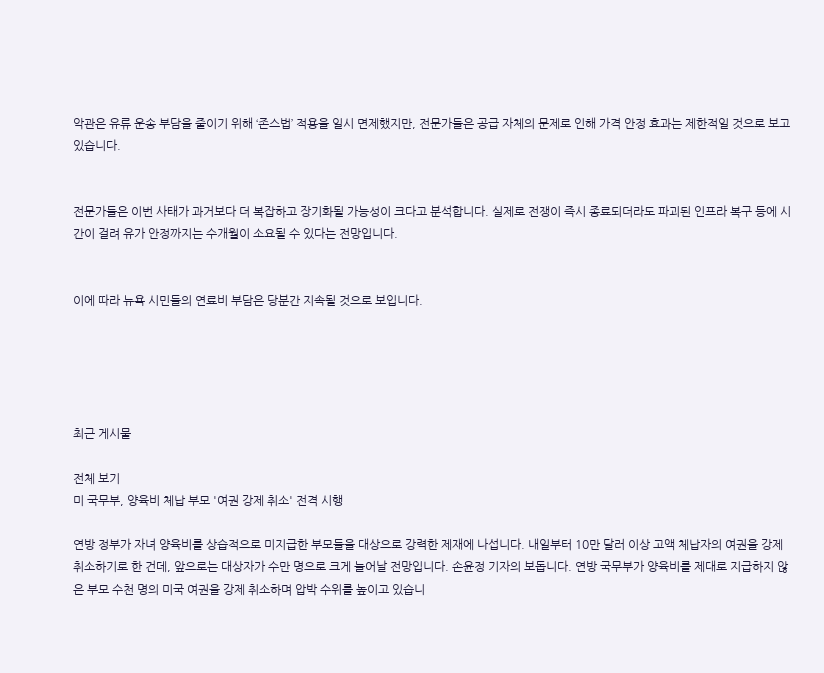악관은 유류 운송 부담을 줄이기 위해 ‘존스법’ 적용을 일시 면제했지만, 전문가들은 공급 자체의 문제로 인해 가격 안정 효과는 제한적일 것으로 보고 있습니다.


전문가들은 이번 사태가 과거보다 더 복잡하고 장기화될 가능성이 크다고 분석합니다. 실제로 전쟁이 즉시 종료되더라도 파괴된 인프라 복구 등에 시간이 걸려 유가 안정까지는 수개월이 소요될 수 있다는 전망입니다.


이에 따라 뉴욕 시민들의 연료비 부담은 당분간 지속될 것으로 보입니다.





최근 게시물

전체 보기
미 국무부, 양육비 체납 부모 '여권 강제 취소' 전격 시행

연방 정부가 자녀 양육비를 상습적으로 미지급한 부모들을 대상으로 강력한 제재에 나섭니다. 내일부터 10만 달러 이상 고액 체납자의 여권을 강제 취소하기로 한 건데, 앞으로는 대상자가 수만 명으로 크게 늘어날 전망입니다. 손윤정 기자의 보돕니다. 연방 국무부가 양육비를 제대로 지급하지 않은 부모 수천 명의 미국 여권을 강제 취소하며 압박 수위를 높이고 있습니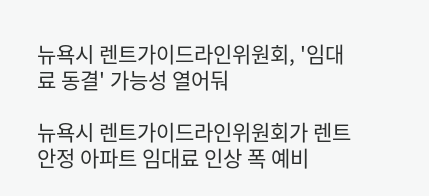뉴욕시 렌트가이드라인위원회, '임대료 동결' 가능성 열어둬

뉴욕시 렌트가이드라인위원회가 렌트안정 아파트 임대료 인상 폭 예비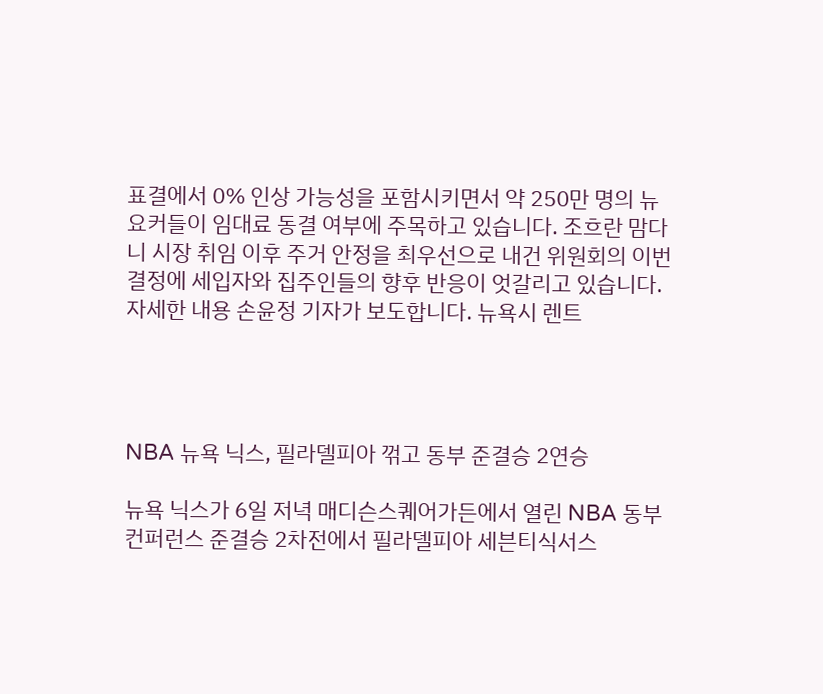표결에서 0% 인상 가능성을 포함시키면서 약 250만 명의 뉴요커들이 임대료 동결 여부에 주목하고 있습니다. 조흐란 맘다니 시장 취임 이후 주거 안정을 최우선으로 내건 위원회의 이번 결정에 세입자와 집주인들의 향후 반응이 엇갈리고 있습니다. 자세한 내용 손윤정 기자가 보도합니다. 뉴욕시 렌트




NBA 뉴욕 닉스, 필라델피아 꺾고 동부 준결승 2연승

뉴욕 닉스가 6일 저녁 매디슨스퀘어가든에서 열린 NBA 동부컨퍼런스 준결승 2차전에서 필라델피아 세븐티식서스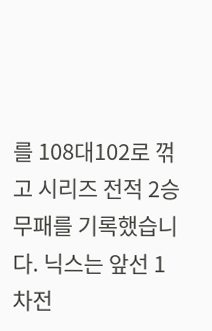를 108대102로 꺾고 시리즈 전적 2승 무패를 기록했습니다. 닉스는 앞선 1차전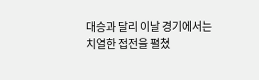대승과 달리 이날 경기에서는 치열한 접전을 펼쳤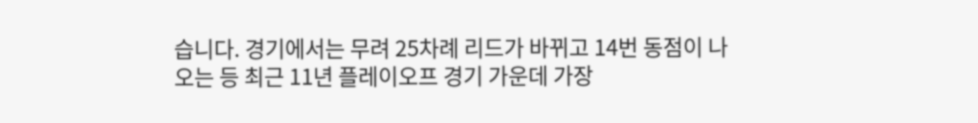습니다. 경기에서는 무려 25차례 리드가 바뀌고 14번 동점이 나오는 등 최근 11년 플레이오프 경기 가운데 가장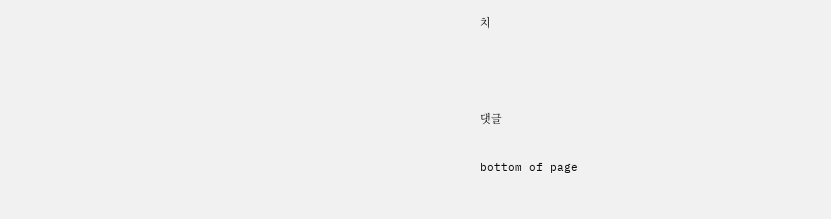치





댓글


bottom of page